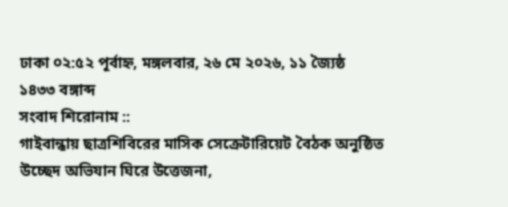ঢাকা ০২:৫২ পূর্বাহ্ন, মঙ্গলবার, ২৬ মে ২০২৬, ১১ জ্যৈষ্ঠ ১৪৩৩ বঙ্গাব্দ
সংবাদ শিরোনাম ::
গাইবান্ধায় ছাত্রশিবিরের মাসিক সেক্রেটারিয়েট বৈঠক অনুষ্ঠিত উচ্ছেদ অভিযান ঘিরে উত্তেজনা,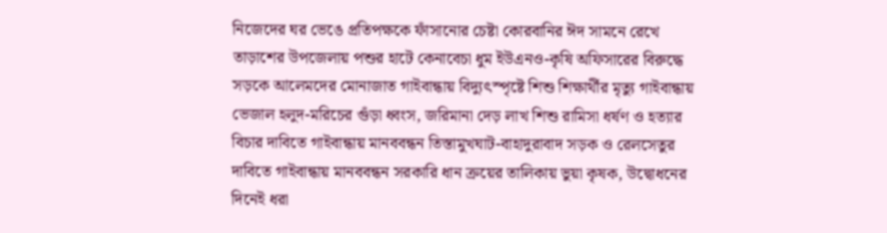নিজেদের ঘর ভেঙে প্রতিপক্ষকে ফাঁসানোর চেষ্টা কোরবানির ঈদ সামনে রেখে তাড়াশের উপজেলায় পশুর হাটে কেনাবেচা ধুম ইউএনও-কৃষি অফিসারের বিরুদ্ধে সড়কে আলেমদের মোনাজাত গাইবান্ধায় বিদ্যুৎস্পৃষ্টে শিশু শিক্ষার্থীর মৃত্যু গাইবান্ধায় ভেজাল হলুদ-মরিচের গুঁড়া ধ্বংস, জরিমানা দেড় লাখ শিশু রামিসা ধর্ষণ ও হত্যার বিচার দাবিতে গাইবান্ধায় মানববন্ধন তিস্তামুখঘাট-বাহাদুরাবাদ সড়ক ও রেলসেতুর দাবিতে গাইবান্ধায় মানববন্ধন সরকারি ধান ক্রয়ের তালিকায় ভুয়া কৃষক, উদ্বোধনের দিনেই ধরা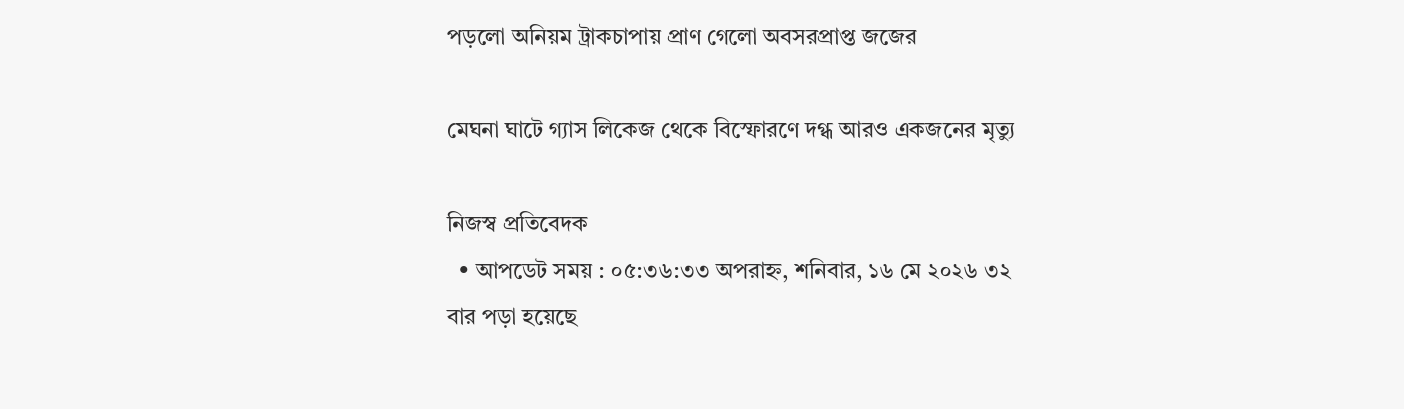পড়লো অনিয়ম ট্রাকচাপায় প্রাণ গেলো অবসরপ্রাপ্ত জজের

মেঘনা ঘাটে গ্যাস লিকেজ থেকে বিস্ফোরণে দগ্ধ আরও একজনের মৃত্যু

নিজস্ব প্রতিবেদক
  • আপডেট সময় : ০৫:৩৬:৩৩ অপরাহ্ন, শনিবার, ১৬ মে ২০২৬ ৩২ বার পড়া হয়েছে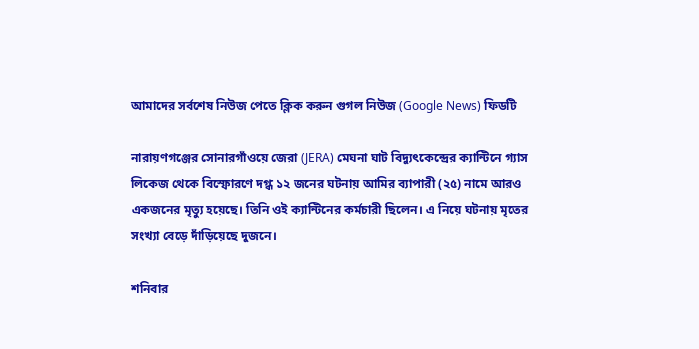আমাদের সর্বশেষ নিউজ পেতে ক্লিক করুন গুগল নিউজ (Google News) ফিডটি

নারায়ণগঞ্জের সোনারগাঁওয়ে জেরা (JERA) মেঘনা ঘাট বিদ্যুৎকেন্দ্রের ক্যান্টিনে গ্যাস লিকেজ থেকে বিস্ফোরণে দগ্ধ ১২ জনের ঘটনায় আমির ব্যাপারী (২৫) নামে আরও একজনের মৃত্যু হয়েছে। তিনি ওই ক্যান্টিনের কর্মচারী ছিলেন। এ নিয়ে ঘটনায় মৃতের সংখ্যা বেড়ে দাঁড়িয়েছে দুজনে।

শনিবার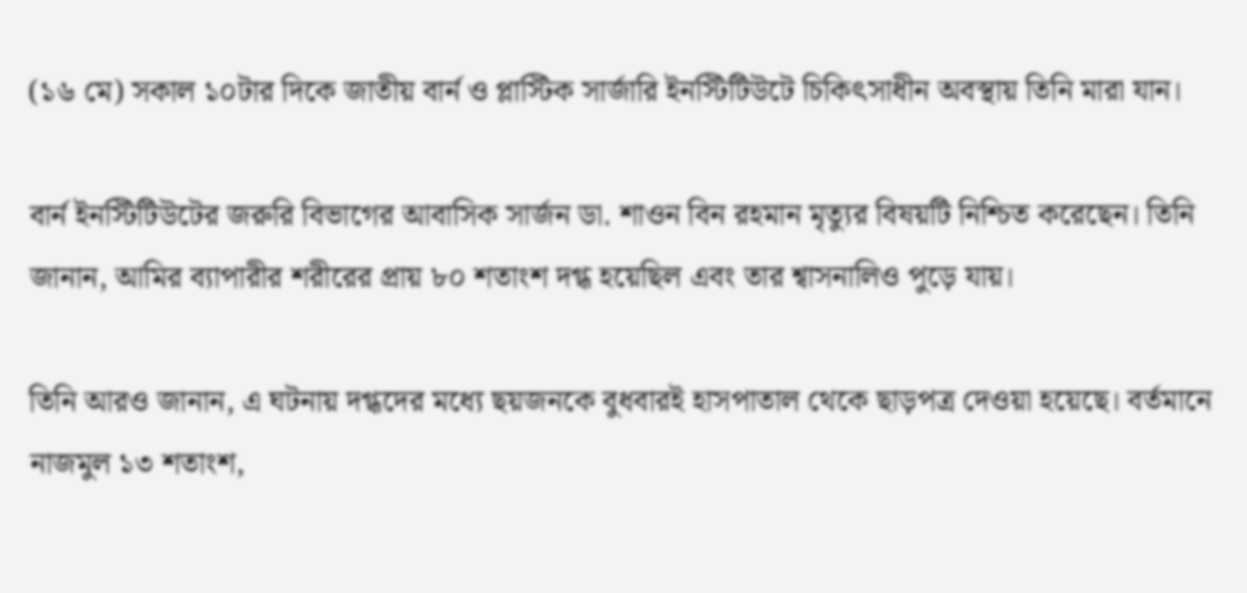(১৬ মে) সকাল ১০টার দিকে জাতীয় বার্ন ও প্লাস্টিক সার্জারি ইনস্টিটিউটে চিকিৎসাধীন অবস্থায় তিনি মারা যান।

বার্ন ইনস্টিটিউটের জরুরি বিভাগের আবাসিক সার্জন ডা. শাওন বিন রহমান মৃত্যুর বিষয়টি নিশ্চিত করেছেন। তিনি জানান, আমির ব্যাপারীর শরীরের প্রায় ৮০ শতাংশ দগ্ধ হয়েছিল এবং তার শ্বাসনালিও পুড়ে যায়।

তিনি আরও জানান, এ ঘটনায় দগ্ধদের মধ্যে ছয়জনকে বুধবারই হাসপাতাল থেকে ছাড়পত্র দেওয়া হয়েছে। বর্তমানে নাজমুল ১৩ শতাংশ,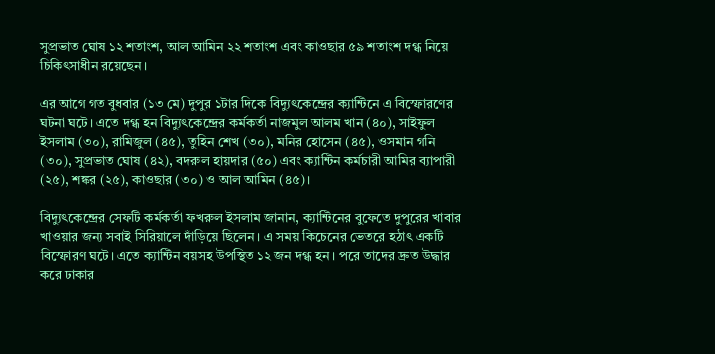সুপ্রভাত ঘোষ ১২ শতাংশ, আল আমিন ২২ শতাংশ এবং কাওছার ৫৯ শতাংশ দগ্ধ নিয়ে চিকিৎসাধীন রয়েছেন।

এর আগে গত বুধবার (১৩ মে) দুপুর ১টার দিকে বিদ্যুৎকেন্দ্রের ক্যান্টিনে এ বিস্ফোরণের ঘটনা ঘটে। এতে দগ্ধ হন বিদ্যুৎকেন্দ্রের কর্মকর্তা নাজমুল আলম খান (৪০), সাইফুল ইসলাম (৩০), রামিজুল (৪৫), তুহিন শেখ (৩০), মনির হোসেন (৪৫), ওসমান গনি (৩০), সুপ্রভাত ঘোষ (৪২), বদরুল হায়দার (৫০) এবং ক্যান্টিন কর্মচারী আমির ব্যাপারী (২৫), শঙ্কর (২৫), কাওছার (৩০) ও আল আমিন (৪৫)।

বিদ্যুৎকেন্দ্রের সেফটি কর্মকর্তা ফখরুল ইসলাম জানান, ক্যান্টিনের বুফেতে দুপুরের খাবার খাওয়ার জন্য সবাই সিরিয়ালে দাঁড়িয়ে ছিলেন। এ সময় কিচেনের ভেতরে হঠাৎ একটি বিস্ফোরণ ঘটে। এতে ক্যান্টিন বয়সহ উপস্থিত ১২ জন দগ্ধ হন। পরে তাদের দ্রুত উদ্ধার করে ঢাকার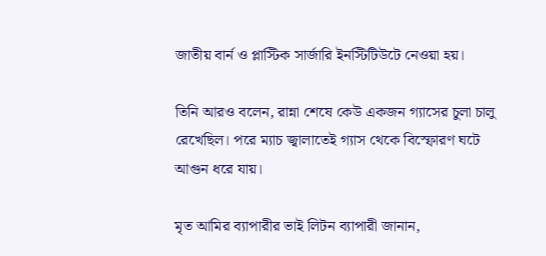জাতীয় বার্ন ও প্লাস্টিক সার্জারি ইনস্টিটিউটে নেওয়া হয়।

তিনি আরও বলেন, রান্না শেষে কেউ একজন গ্যাসের চুলা চালু রেখেছিল। পরে ম্যাচ জ্বালাতেই গ্যাস থেকে বিস্ফোরণ ঘটে আগুন ধরে যায়।

মৃত আমির ব্যাপারীর ভাই লিটন ব্যাপারী জানান,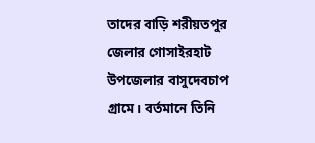তাদের বাড়ি শরীয়তপুর জেলার গোসাইরহাট উপজেলার বাসুদেবচাপ গ্রামে। বর্তমানে তিনি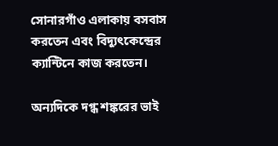সোনারগাঁও এলাকায় বসবাস করতেন এবং বিদ্যুৎকেন্দ্রের ক্যান্টিনে কাজ করতেন।

অন্যদিকে দগ্ধ শঙ্করের ভাই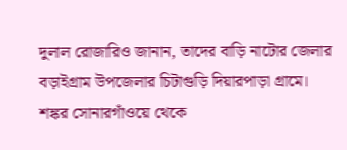দুলাল রোজারিও জানান, তাদের বাড়ি নাটোর জেলার বড়াইগ্রাম উপজেলার চিটাগুড়ি দিয়ারপাড়া গ্রামে। শঙ্কর সোনারগাঁওয়ে থেকে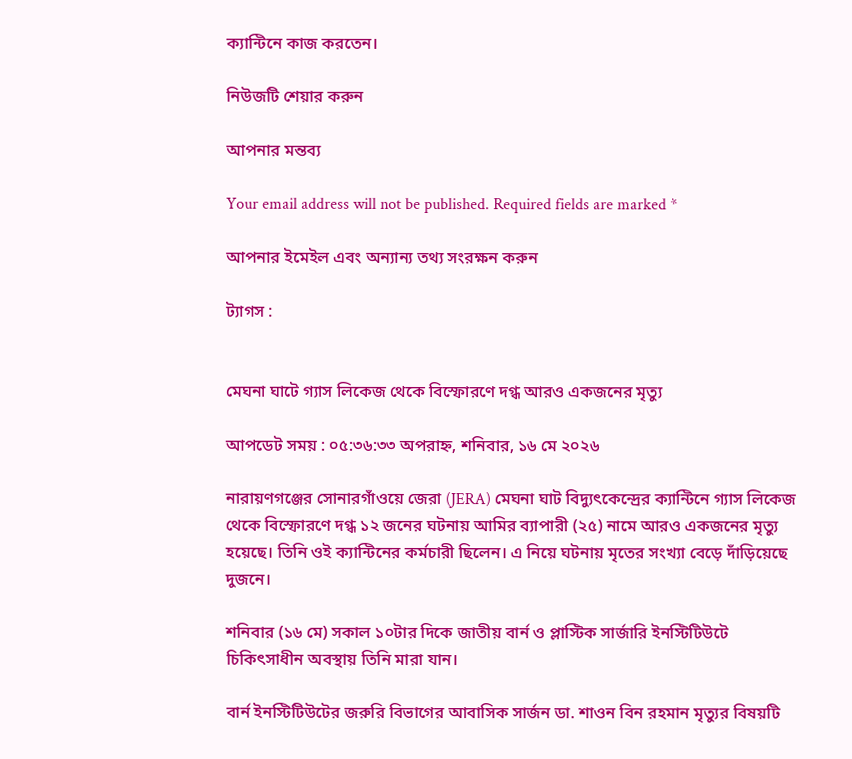ক্যান্টিনে কাজ করতেন।

নিউজটি শেয়ার করুন

আপনার মন্তব্য

Your email address will not be published. Required fields are marked *

আপনার ইমেইল এবং অন্যান্য তথ্য সংরক্ষন করুন

ট্যাগস :


মেঘনা ঘাটে গ্যাস লিকেজ থেকে বিস্ফোরণে দগ্ধ আরও একজনের মৃত্যু

আপডেট সময় : ০৫:৩৬:৩৩ অপরাহ্ন, শনিবার, ১৬ মে ২০২৬

নারায়ণগঞ্জের সোনারগাঁওয়ে জেরা (JERA) মেঘনা ঘাট বিদ্যুৎকেন্দ্রের ক্যান্টিনে গ্যাস লিকেজ থেকে বিস্ফোরণে দগ্ধ ১২ জনের ঘটনায় আমির ব্যাপারী (২৫) নামে আরও একজনের মৃত্যু হয়েছে। তিনি ওই ক্যান্টিনের কর্মচারী ছিলেন। এ নিয়ে ঘটনায় মৃতের সংখ্যা বেড়ে দাঁড়িয়েছে দুজনে।

শনিবার (১৬ মে) সকাল ১০টার দিকে জাতীয় বার্ন ও প্লাস্টিক সার্জারি ইনস্টিটিউটে চিকিৎসাধীন অবস্থায় তিনি মারা যান।

বার্ন ইনস্টিটিউটের জরুরি বিভাগের আবাসিক সার্জন ডা. শাওন বিন রহমান মৃত্যুর বিষয়টি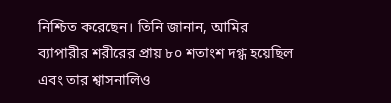নিশ্চিত করেছেন। তিনি জানান, আমির ব্যাপারীর শরীরের প্রায় ৮০ শতাংশ দগ্ধ হয়েছিল এবং তার শ্বাসনালিও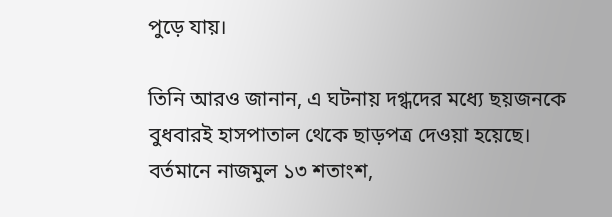পুড়ে যায়।

তিনি আরও জানান, এ ঘটনায় দগ্ধদের মধ্যে ছয়জনকে বুধবারই হাসপাতাল থেকে ছাড়পত্র দেওয়া হয়েছে। বর্তমানে নাজমুল ১৩ শতাংশ,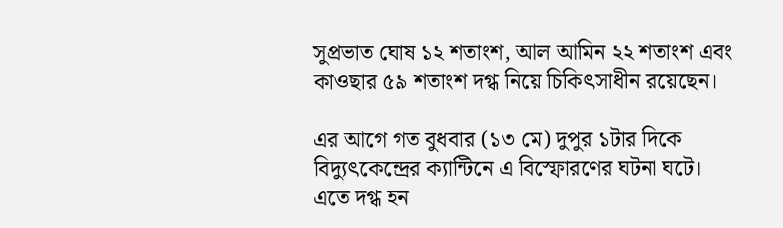সুপ্রভাত ঘোষ ১২ শতাংশ, আল আমিন ২২ শতাংশ এবং কাওছার ৫৯ শতাংশ দগ্ধ নিয়ে চিকিৎসাধীন রয়েছেন।

এর আগে গত বুধবার (১৩ মে) দুপুর ১টার দিকে বিদ্যুৎকেন্দ্রের ক্যান্টিনে এ বিস্ফোরণের ঘটনা ঘটে। এতে দগ্ধ হন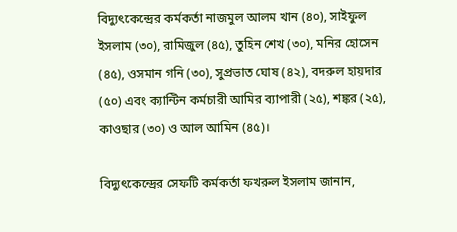বিদ্যুৎকেন্দ্রের কর্মকর্তা নাজমুল আলম খান (৪০), সাইফুল ইসলাম (৩০), রামিজুল (৪৫), তুহিন শেখ (৩০), মনির হোসেন (৪৫), ওসমান গনি (৩০), সুপ্রভাত ঘোষ (৪২), বদরুল হায়দার (৫০) এবং ক্যান্টিন কর্মচারী আমির ব্যাপারী (২৫), শঙ্কর (২৫), কাওছার (৩০) ও আল আমিন (৪৫)।

বিদ্যুৎকেন্দ্রের সেফটি কর্মকর্তা ফখরুল ইসলাম জানান,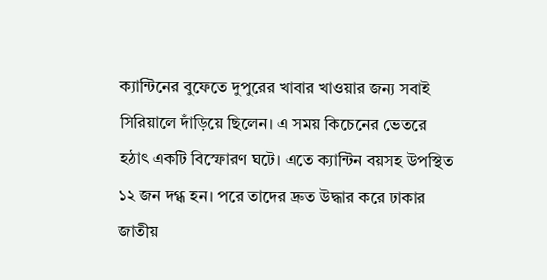ক্যান্টিনের বুফেতে দুপুরের খাবার খাওয়ার জন্য সবাই সিরিয়ালে দাঁড়িয়ে ছিলেন। এ সময় কিচেনের ভেতরে হঠাৎ একটি বিস্ফোরণ ঘটে। এতে ক্যান্টিন বয়সহ উপস্থিত ১২ জন দগ্ধ হন। পরে তাদের দ্রুত উদ্ধার করে ঢাকার জাতীয়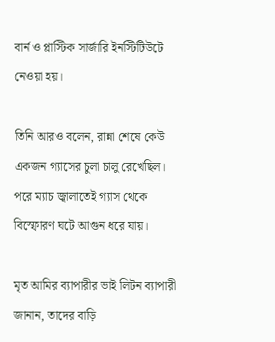বার্ন ও প্লাস্টিক সার্জারি ইনস্টিটিউটে নেওয়া হয়।

তিনি আরও বলেন, রান্না শেষে কেউ একজন গ্যাসের চুলা চালু রেখেছিল। পরে ম্যাচ জ্বালাতেই গ্যাস থেকে বিস্ফোরণ ঘটে আগুন ধরে যায়।

মৃত আমির ব্যাপারীর ভাই লিটন ব্যাপারী জানান, তাদের বাড়ি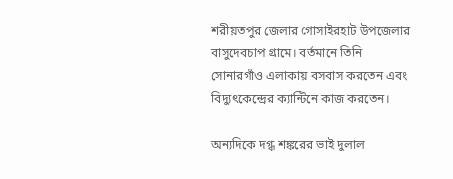শরীয়তপুর জেলার গোসাইরহাট উপজেলার বাসুদেবচাপ গ্রামে। বর্তমানে তিনি সোনারগাঁও এলাকায় বসবাস করতেন এবং বিদ্যুৎকেন্দ্রের ক্যান্টিনে কাজ করতেন।

অন্যদিকে দগ্ধ শঙ্করের ভাই দুলাল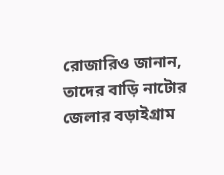রোজারিও জানান, তাদের বাড়ি নাটোর জেলার বড়াইগ্রাম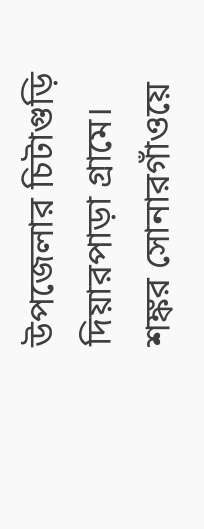উপজেলার চিটাগুড়ি দিয়ারপাড়া গ্রামে। শঙ্কর সোনারগাঁওয়ে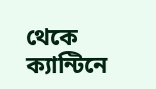থেকে ক্যান্টিনে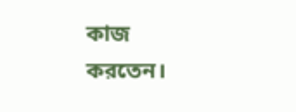কাজ করতেন।